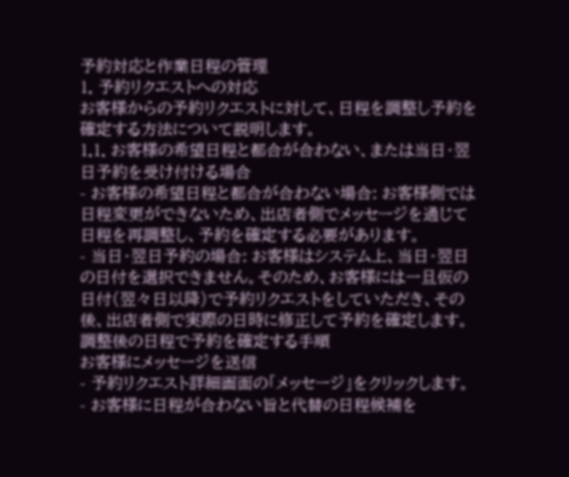予約対応と作業日程の管理
1. 予約リクエストへの対応
お客様からの予約リクエストに対して、日程を調整し予約を確定する方法について説明します。
1.1. お客様の希望日程と都合が合わない、または当日・翌日予約を受け付ける場合
- お客様の希望日程と都合が合わない場合: お客様側では日程変更ができないため、出店者側でメッセージを通じて日程を再調整し、予約を確定する必要があります。
- 当日・翌日予約の場合: お客様はシステム上、当日・翌日の日付を選択できません。そのため、お客様には一旦仮の日付(翌々日以降)で予約リクエストをしていただき、その後、出店者側で実際の日時に修正して予約を確定します。
調整後の日程で予約を確定する手順
お客様にメッセージを送信
- 予約リクエスト詳細画面の「メッセージ」をクリックします。
- お客様に日程が合わない旨と代替の日程候補を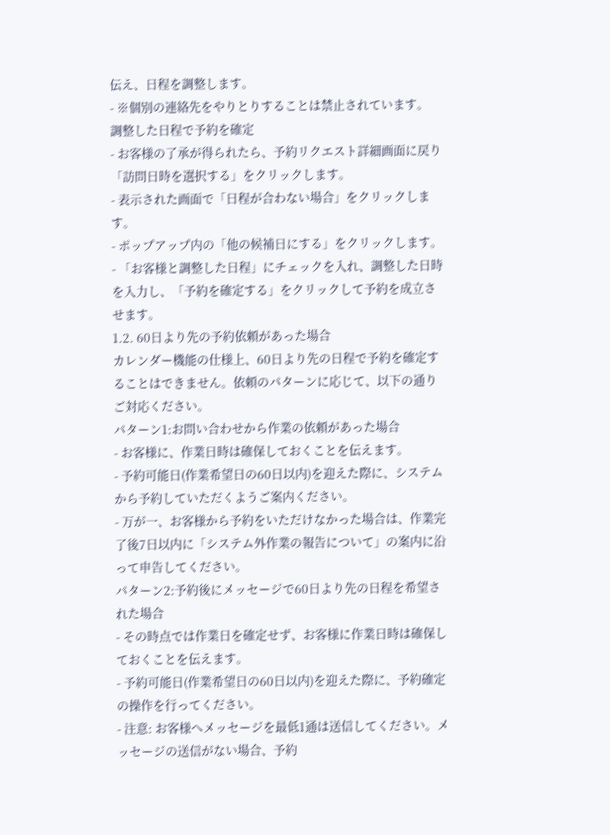伝え、日程を調整します。
- ※個別の連絡先をやりとりすることは禁止されています。
調整した日程で予約を確定
- お客様の了承が得られたら、予約リクエスト詳細画面に戻り「訪問日時を選択する」をクリックします。
- 表示された画面で「日程が合わない場合」をクリックします。
- ポップアップ内の「他の候補日にする」をクリックします。
- 「お客様と調整した日程」にチェックを入れ、調整した日時を入力し、「予約を確定する」をクリックして予約を成立させます。
1.2. 60日より先の予約依頼があった場合
カレンダー機能の仕様上、60日より先の日程で予約を確定することはできません。依頼のパターンに応じて、以下の通りご対応ください。
パターン1:お問い合わせから作業の依頼があった場合
- お客様に、作業日時は確保しておくことを伝えます。
- 予約可能日(作業希望日の60日以内)を迎えた際に、システムから予約していただくようご案内ください。
- 万が一、お客様から予約をいただけなかった場合は、作業完了後7日以内に「システム外作業の報告について」の案内に沿って申告してください。
パターン2:予約後にメッセージで60日より先の日程を希望された場合
- その時点では作業日を確定せず、お客様に作業日時は確保しておくことを伝えます。
- 予約可能日(作業希望日の60日以内)を迎えた際に、予約確定の操作を行ってください。
- 注意: お客様へメッセージを最低1通は送信してください。メッセージの送信がない場合、予約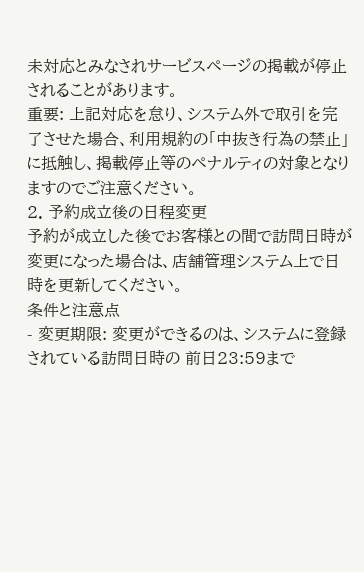未対応とみなされサービスページの掲載が停止されることがあります。
重要: 上記対応を怠り、システム外で取引を完了させた場合、利用規約の「中抜き行為の禁止」に抵触し、掲載停止等のペナルティの対象となりますのでご注意ください。
2. 予約成立後の日程変更
予約が成立した後でお客様との間で訪問日時が変更になった場合は、店舗管理システム上で日時を更新してください。
条件と注意点
- 変更期限: 変更ができるのは、システムに登録されている訪問日時の 前日23:59まで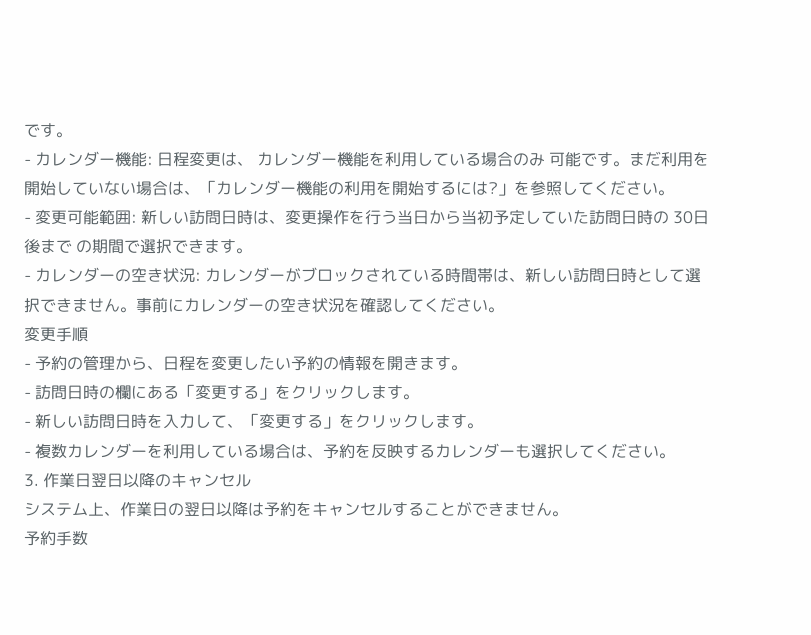です。
- カレンダー機能: 日程変更は、 カレンダー機能を利用している場合のみ 可能です。まだ利用を開始していない場合は、「カレンダー機能の利用を開始するには?」を参照してください。
- 変更可能範囲: 新しい訪問日時は、変更操作を行う当日から当初予定していた訪問日時の 30日後まで の期間で選択できます。
- カレンダーの空き状況: カレンダーがブロックされている時間帯は、新しい訪問日時として選択できません。事前にカレンダーの空き状況を確認してください。
変更手順
- 予約の管理から、日程を変更したい予約の情報を開きます。
- 訪問日時の欄にある「変更する」をクリックします。
- 新しい訪問日時を入力して、「変更する」をクリックします。
- 複数カレンダーを利用している場合は、予約を反映するカレンダーも選択してください。
3. 作業日翌日以降のキャンセル
システム上、作業日の翌日以降は予約をキャンセルすることができません。
予約手数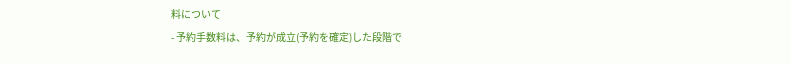料について
- 予約手数料は、予約が成立(予約を確定)した段階で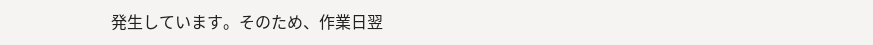発生しています。そのため、作業日翌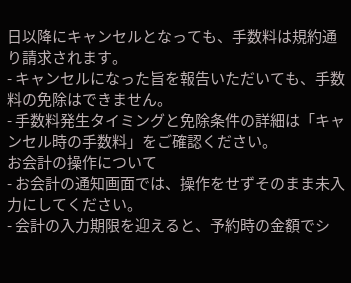日以降にキャンセルとなっても、手数料は規約通り請求されます。
- キャンセルになった旨を報告いただいても、手数料の免除はできません。
- 手数料発生タイミングと免除条件の詳細は「キャンセル時の手数料」をご確認ください。
お会計の操作について
- お会計の通知画面では、操作をせずそのまま未入力にしてください。
- 会計の入力期限を迎えると、予約時の金額でシ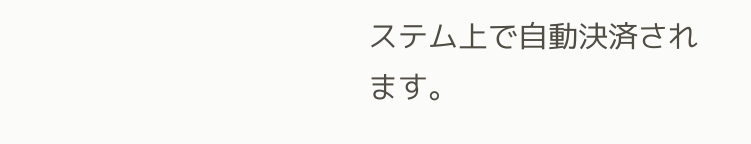ステム上で自動決済されます。